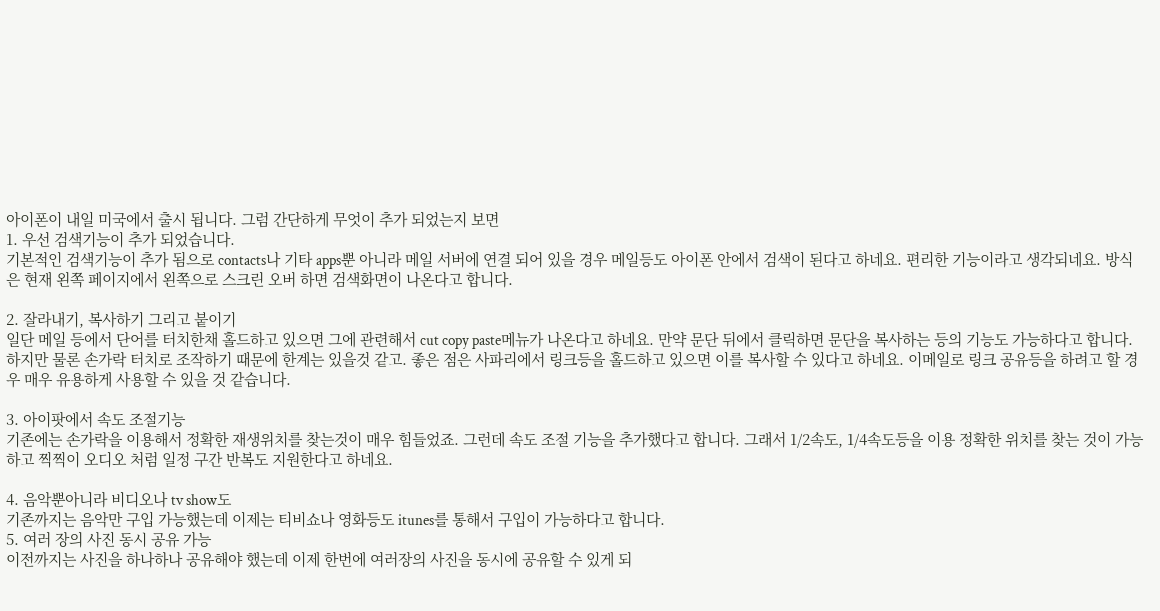아이폰이 내일 미국에서 출시 됩니다. 그럼 간단하게 무엇이 추가 되었는지 보면
1. 우선 검색기능이 추가 되었습니다.
기본적인 검색기능이 추가 됨으로 contacts나 기타 apps뿐 아니라 메일 서버에 연결 되어 있을 경우 메일등도 아이폰 안에서 검색이 된다고 하네요. 편리한 기능이라고 생각되네요. 방식은 현재 왼쪽 페이지에서 왼쪽으로 스크린 오버 하면 검색화면이 나온다고 합니다.

2. 잘라내기, 복사하기 그리고 붙이기
일단 메일 등에서 단어를 터치한채 홀드하고 있으면 그에 관련해서 cut copy paste메뉴가 나온다고 하네요. 만약 문단 뒤에서 클릭하면 문단을 복사하는 등의 기능도 가능하다고 합니다. 하지만 물론 손가락 터치로 조작하기 때문에 한계는 있을것 같고. 좋은 점은 사파리에서 링크등을 홀드하고 있으면 이를 복사할 수 있다고 하네요. 이메일로 링크 공유등을 하려고 할 경우 매우 유용하게 사용할 수 있을 것 같습니다.

3. 아이팟에서 속도 조절기능
기존에는 손가락을 이용해서 정확한 재생위치를 찾는것이 매우 힘들었죠. 그런데 속도 조절 기능을 추가했다고 합니다. 그래서 1/2속도, 1/4속도등을 이용 정확한 위치를 찾는 것이 가능하고 찍찍이 오디오 처럼 일정 구간 반복도 지원한다고 하네요.

4. 음악뿐아니라 비디오나 tv show도
기존까지는 음악만 구입 가능했는데 이제는 티비쇼나 영화등도 itunes를 통해서 구입이 가능하다고 합니다.
5. 여러 장의 사진 동시 공유 가능
이전까지는 사진을 하나하나 공유해야 했는데 이제 한번에 여러장의 사진을 동시에 공유할 수 있게 되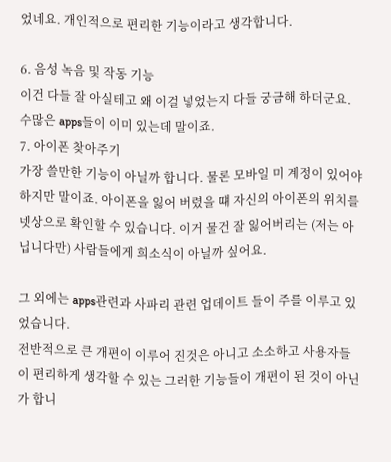었네요. 개인적으로 편리한 기능이라고 생각합니다.

6. 음성 녹음 및 작동 기능
이건 다들 잘 아실테고 왜 이걸 넣었는지 다들 궁금해 하더군요. 수많은 apps들이 이미 있는데 말이죠.
7. 아이폰 찾아주기
가장 쓸만한 기능이 아닐까 합니다. 물론 모바일 미 계정이 있어야 하지만 말이죠. 아이폰을 잃어 버렸을 떄 자신의 아이폰의 위치를 넷상으로 확인할 수 있습니다. 이거 물건 잘 잃어버리는 (저는 아닙니다만) 사람들에게 희소식이 아닐까 싶어요.

그 외에는 apps관련과 사파리 관련 업데이트 들이 주를 이루고 있었습니다.
전반적으로 큰 개편이 이루어 진것은 아니고 소소하고 사용자들이 편리하게 생각할 수 있는 그러한 기능들이 개편이 된 것이 아닌가 합니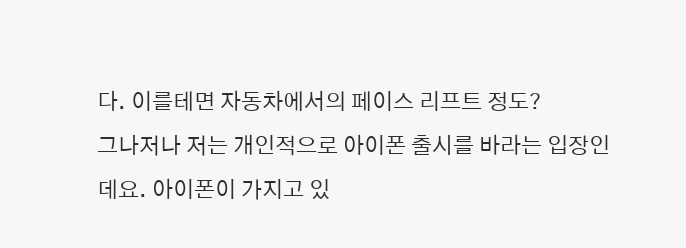다. 이를테면 자동차에서의 페이스 리프트 정도?
그나저나 저는 개인적으로 아이폰 출시를 바라는 입장인데요. 아이폰이 가지고 있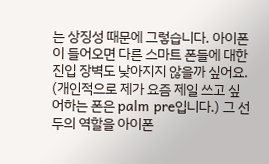는 상징성 때문에 그렇습니다. 아이폰이 들어오면 다른 스마트 폰들에 대한 진입 장벽도 낮아지지 않을까 싶어요. (개인적으로 제가 요즘 제일 쓰고 싶어하는 폰은 palm pre입니다.) 그 선두의 역할을 아이폰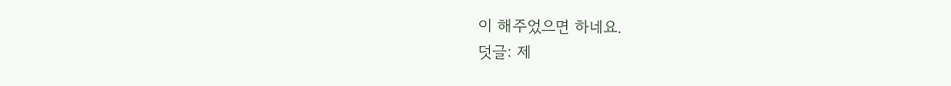이 해주었으면 하네요.
덧글: 제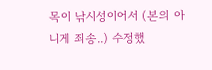목이 낚시성이어서 (본의 아니게 죄송..) 수정했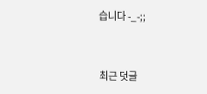습니다 -_-;;



최근 덧글